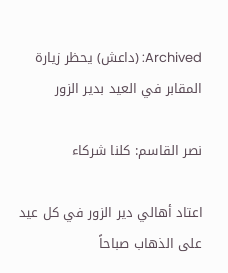Archived: (داعش) يحظر زيارة المقابر في العيد بدير الزور

نصر القاسم: كلنا شركاء

اعتاد أهالي دير الزور في كل عيد على الذهاب صباحاً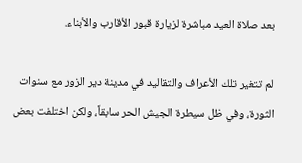بعد صلاة العيد مباشرة لزيارة قبور الأقارب والأبناء.

لم تتغير تلك الأعراف والتقاليد في مدينة دير الزور مع سنوات الثورة، وفي ظل سيطرة الجيش الحر سابقاً، ولكن اختلفت بعض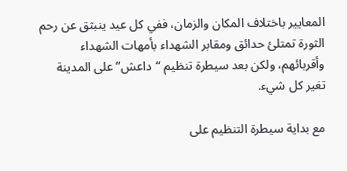المعايير باختلاف المكان والزمان، ففي كل عيد ينبثق عن رحم الثورة تمتلئ حدائق ومقابر الشهداء بأمهات الشهداء وأقربائهم، ولكن بعد سيطرة تنظيم “داعش” على المدينة تغير كل شيء.

مع بداية سيطرة التنظيم على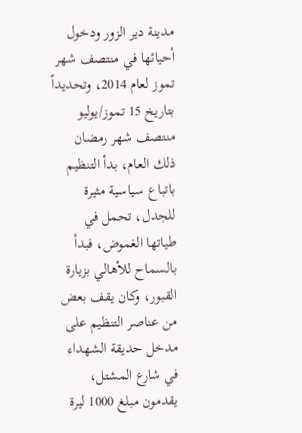مدينة دير الزور ودخول أحيائها في منتصف شهر تموز لعام 2014، وتحديداً بتاريخ 15 تموز/يوليو منتصف شهر رمضان ذلك العام، بدأ التنظيم باتباع سياسية مثيرة للجدل، تحمل في طياتها الغموض، فبدأ بالسماح للأهالي بزيارة القبور، وكان يقف بعض من عناصر التنظيم على مدخل حديقة الشهداء في شارع المشتل، يقدمون مبلغ 1000 ليرة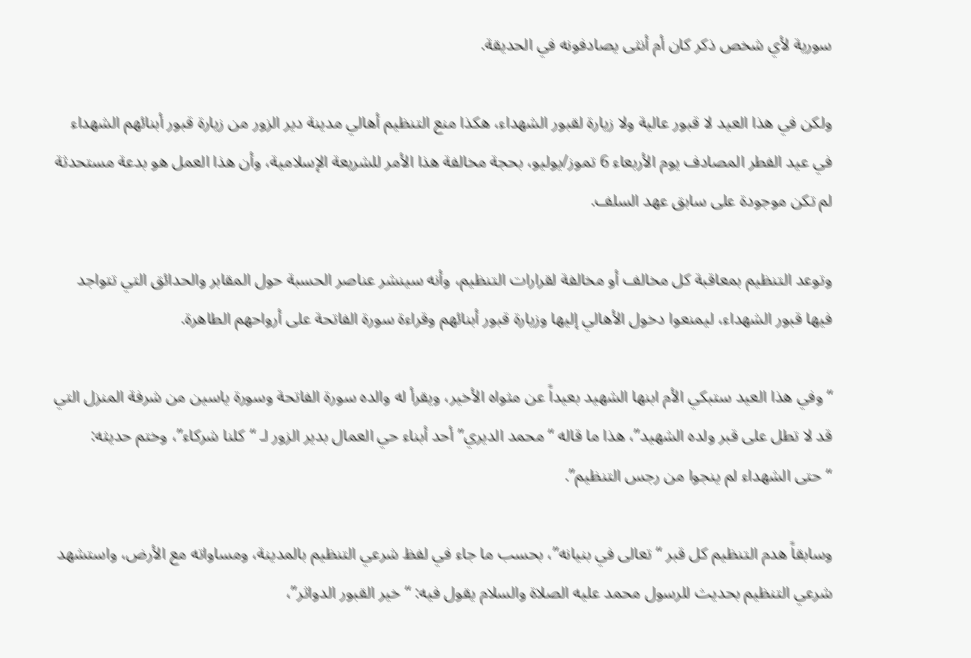سورية لأي شخص ذكر كان أم أنثى يصادفونه في الحديقة.

ولكن في هذا العيد لا قبور عالية ولا زيارة لقبور الشهداء، هكذا منع التنظيم أهالي مدينة دير الزور من زيارة قبور أبنائهم الشهداء في عيد الفطر المصادف يوم الأربعاء 6 تموز/يوليو، بحجة مخالفة هذا الأمر للشريعة الإسلامية، وأن هذا العمل هو بدعة مستحدثة لم تكن موجودة على سابق عهد السلف.

وتوعد التنظيم بمعاقبة كل مخالف أو مخالفة لقرارات التنظيم، وأنه سينشر عناصر الحسبة حول المقابر والحدائق التي تتواجد فيها قبور الشهداء، ليمنعوا دخول الأهالي إليها وزيارة قبور أبنائهم وقراءة سورة الفاتحة على أرواحهم الطاهرة.

“وفي هذا العيد ستبكي الأم ابنها الشهيد بعيداً عن مثواه الأخير، ويقرأ له والده سورة الفاتحة وسورة ياسين من شرفة المنزل التي قد لا تطل على قبر ولده الشهيد”، هذا ما قاله “محمد الديري” أحد أبناء حي العمال بدير الزور لـ “كلنا شركاء”، وختم حديثه: “حتى الشهداء لم ينجوا من رجس التنظيم”.

وسابقاً هدم التنظيم كل قبر “تعالى في بنيانه”، بحسب ما جاء في لفظ شرعي التنظيم بالمدينة، ومساواته مع الأرض، واستشهد شرعي التنظيم بحديث للرسول محمد عليه الصلاة والسلام يقول فيه: “خير القبور الدواثر”،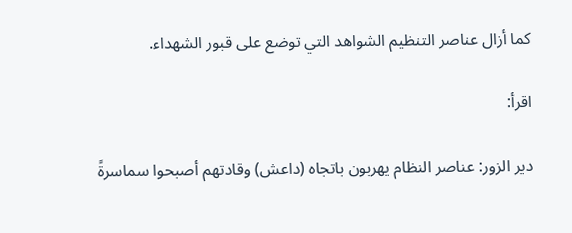كما أزال عناصر التنظيم الشواهد التي توضع على قبور الشهداء.

اقرأ:

دير الزور: عناصر النظام يهربون باتجاه (داعش) وقادتهم أصبحوا سماسرةً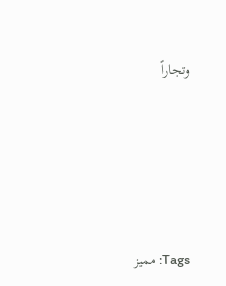وتجاراً





Tags: مميز